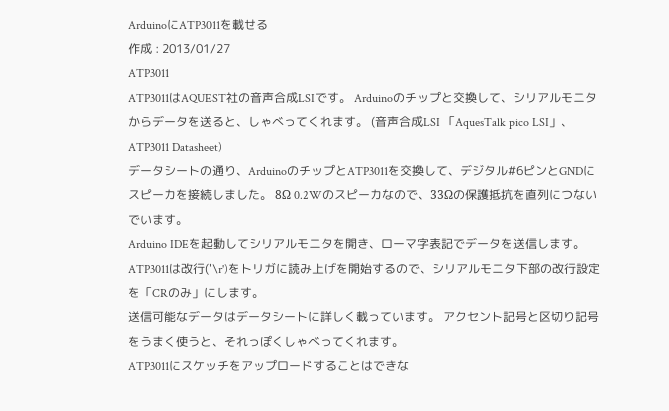ArduinoにATP3011を載せる
作成 : 2013/01/27
ATP3011
ATP3011はAQUEST社の音声合成LSIです。 Arduinoのチップと交換して、シリアルモニタからデータを送ると、しゃべってくれます。 (音声合成LSI 「AquesTalk pico LSI」、ATP3011 Datasheet)
データシートの通り、ArduinoのチップとATP3011を交換して、デジタル#6ピンとGNDにスピーカを接続しました。 8Ω 0.2Wのスピーカなので、33Ωの保護抵抗を直列につないでいます。
Arduino IDEを起動してシリアルモニタを開き、ローマ字表記でデータを送信します。 ATP3011は改行('\r')をトリガに読み上げを開始するので、シリアルモニタ下部の改行設定を「CRのみ」にします。
送信可能なデータはデータシートに詳しく載っています。 アクセント記号と区切り記号をうまく使うと、それっぽくしゃべってくれます。
ATP3011にスケッチをアップロードすることはできな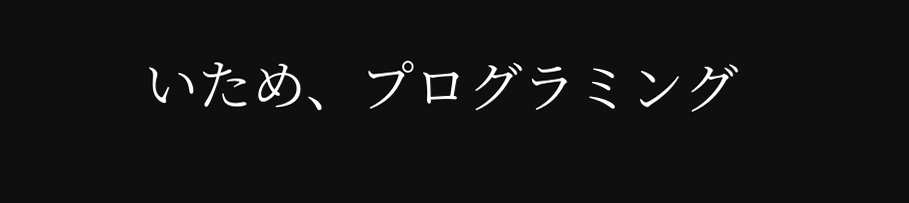いため、プログラミング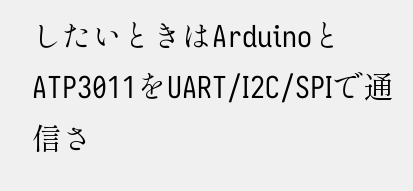したいときはArduinoとATP3011をUART/I2C/SPIで通信さ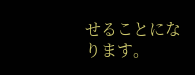せることになります。